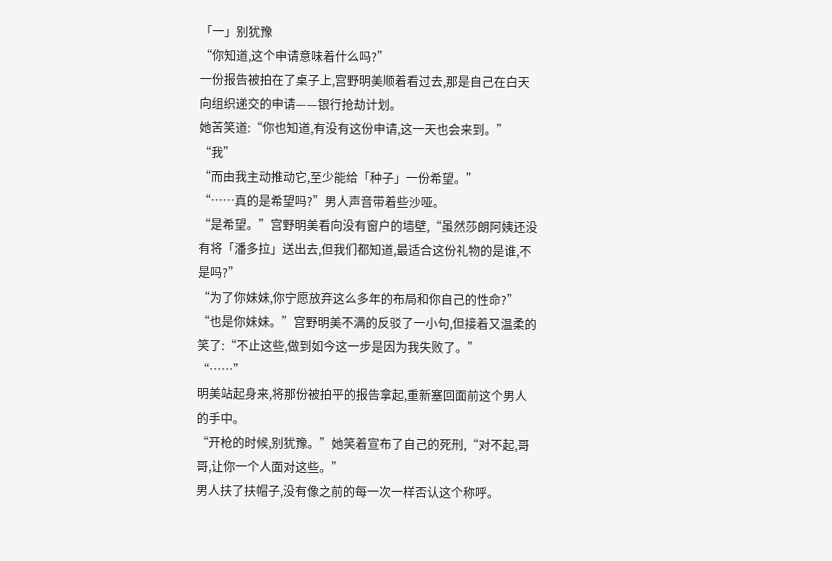「一」别犹豫
“你知道,这个申请意味着什么吗?”
一份报告被拍在了桌子上,宫野明美顺着看过去,那是自己在白天向组织递交的申请——银行抢劫计划。
她苦笑道:“你也知道,有没有这份申请,这一天也会来到。”
“我”
“而由我主动推动它,至少能给「种子」一份希望。”
“……真的是希望吗?”男人声音带着些沙哑。
“是希望。”宫野明美看向没有窗户的墙壁,“虽然莎朗阿姨还没有将「潘多拉」送出去,但我们都知道,最适合这份礼物的是谁,不是吗?”
“为了你妹妹,你宁愿放弃这么多年的布局和你自己的性命?”
“也是你妹妹。”宫野明美不满的反驳了一小句,但接着又温柔的笑了:“不止这些,做到如今这一步是因为我失败了。”
“……”
明美站起身来,将那份被拍平的报告拿起,重新塞回面前这个男人的手中。
“开枪的时候,别犹豫。”她笑着宣布了自己的死刑,“对不起,哥哥,让你一个人面对这些。”
男人扶了扶帽子,没有像之前的每一次一样否认这个称呼。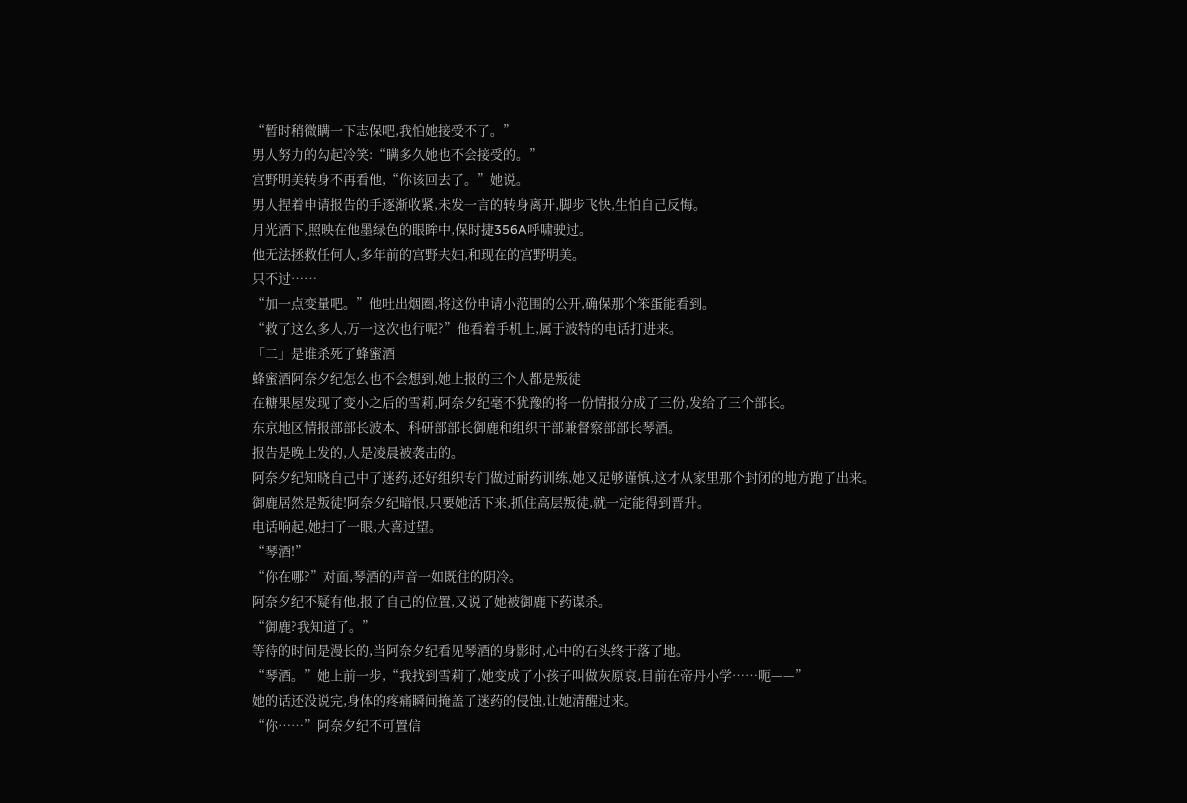“暂时稍微瞒一下志保吧,我怕她接受不了。”
男人努力的勾起冷笑:“瞒多久她也不会接受的。”
宫野明美转身不再看他,“你该回去了。”她说。
男人捏着申请报告的手逐渐收紧,未发一言的转身离开,脚步飞快,生怕自己反悔。
月光洒下,照映在他墨绿色的眼眸中,保时捷356A呼啸驶过。
他无法拯救任何人,多年前的宫野夫妇,和现在的宫野明美。
只不过……
“加一点变量吧。”他吐出烟圈,将这份申请小范围的公开,确保那个笨蛋能看到。
“救了这么多人,万一这次也行呢?”他看着手机上,属于波特的电话打进来。
「二」是谁杀死了蜂蜜酒
蜂蜜酒阿奈夕纪怎么也不会想到,她上报的三个人都是叛徒
在糖果屋发现了变小之后的雪莉,阿奈夕纪毫不犹豫的将一份情报分成了三份,发给了三个部长。
东京地区情报部部长波本、科研部部长御鹿和组织干部兼督察部部长琴酒。
报告是晚上发的,人是凌晨被袭击的。
阿奈夕纪知晓自己中了迷药,还好组织专门做过耐药训练,她又足够谨慎,这才从家里那个封闭的地方跑了出来。
御鹿居然是叛徒!阿奈夕纪暗恨,只要她活下来,抓住高层叛徒,就一定能得到晋升。
电话响起,她扫了一眼,大喜过望。
“琴酒!”
“你在哪?”对面,琴酒的声音一如既往的阴冷。
阿奈夕纪不疑有他,报了自己的位置,又说了她被御鹿下药谋杀。
“御鹿?我知道了。”
等待的时间是漫长的,当阿奈夕纪看见琴酒的身影时,心中的石头终于落了地。
“琴酒。”她上前一步,“我找到雪莉了,她变成了小孩子叫做灰原哀,目前在帝丹小学……呃——”
她的话还没说完,身体的疼痛瞬间掩盖了迷药的侵蚀,让她清醒过来。
“你……”阿奈夕纪不可置信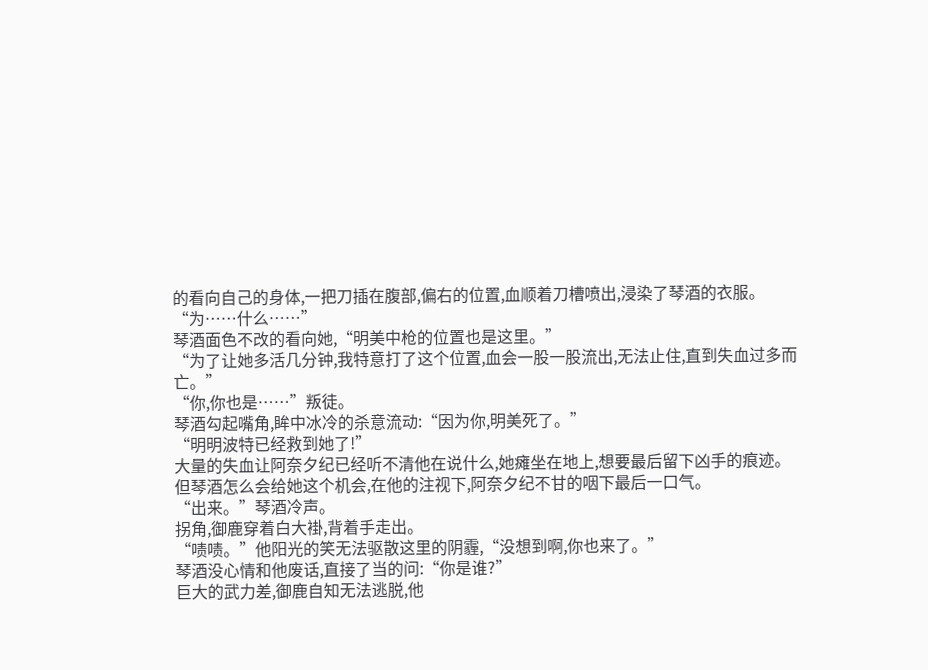的看向自己的身体,一把刀插在腹部,偏右的位置,血顺着刀槽喷出,浸染了琴酒的衣服。
“为……什么……”
琴酒面色不改的看向她,“明美中枪的位置也是这里。”
“为了让她多活几分钟,我特意打了这个位置,血会一股一股流出,无法止住,直到失血过多而亡。”
“你,你也是……”叛徒。
琴酒勾起嘴角,眸中冰冷的杀意流动:“因为你,明美死了。”
“明明波特已经救到她了!”
大量的失血让阿奈夕纪已经听不清他在说什么,她瘫坐在地上,想要最后留下凶手的痕迹。
但琴酒怎么会给她这个机会,在他的注视下,阿奈夕纪不甘的咽下最后一口气。
“出来。”琴酒冷声。
拐角,御鹿穿着白大褂,背着手走出。
“啧啧。”他阳光的笑无法驱散这里的阴霾,“没想到啊,你也来了。”
琴酒没心情和他废话,直接了当的问:“你是谁?”
巨大的武力差,御鹿自知无法逃脱,他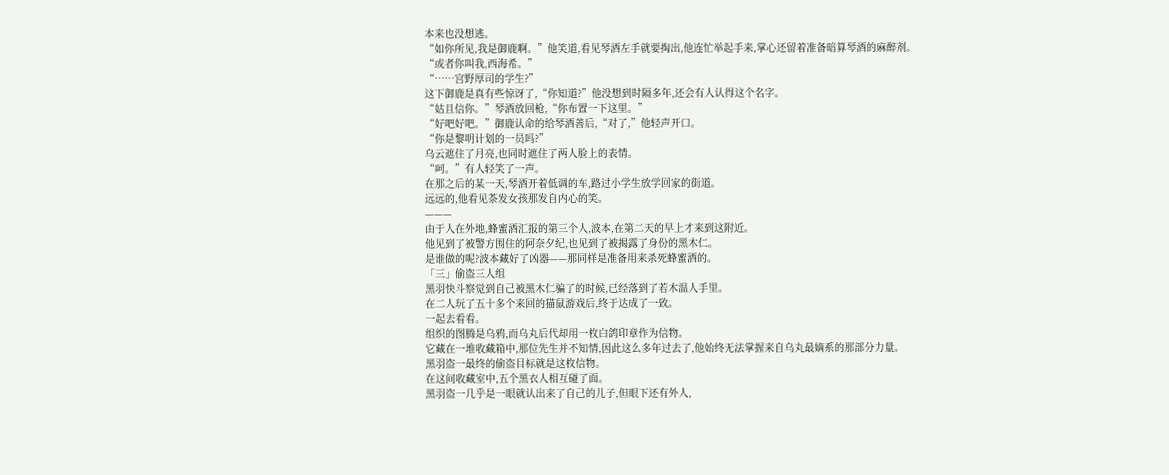本来也没想逃。
“如你所见,我是御鹿啊。”他笑道,看见琴酒左手就要掏出,他连忙举起手来,掌心还留着准备暗算琴酒的麻醉剂。
“或者你叫我,西海希。”
“……宫野厚司的学生?”
这下御鹿是真有些惊讶了,“你知道?”他没想到时隔多年,还会有人认得这个名字。
“姑且信你。”琴酒放回枪,“你布置一下这里。”
“好吧好吧。”御鹿认命的给琴酒善后,“对了,”他轻声开口。
“你是黎明计划的一员吗?”
乌云遮住了月亮,也同时遮住了两人脸上的表情。
“呵。”有人轻笑了一声。
在那之后的某一天,琴酒开着低调的车,路过小学生放学回家的街道。
远远的,他看见茶发女孩那发自内心的笑。
———
由于人在外地,蜂蜜酒汇报的第三个人,波本,在第二天的早上才来到这附近。
他见到了被警方围住的阿奈夕纪,也见到了被揭露了身份的黑木仁。
是谁做的呢?波本藏好了凶器——那同样是准备用来杀死蜂蜜酒的。
「三」偷盗三人组
黑羽快斗察觉到自己被黑木仁骗了的时候,已经落到了若木温人手里。
在二人玩了五十多个来回的猫鼠游戏后,终于达成了一致。
一起去看看。
组织的图腾是乌鸦,而乌丸后代却用一枚白鸽印章作为信物。
它藏在一堆收藏箱中,那位先生并不知情,因此这么多年过去了,他始终无法掌握来自乌丸最嫡系的那部分力量。
黑羽盗一最终的偷盗目标就是这枚信物。
在这间收藏室中,五个黑衣人相互碰了面。
黑羽盗一几乎是一眼就认出来了自己的儿子,但眼下还有外人,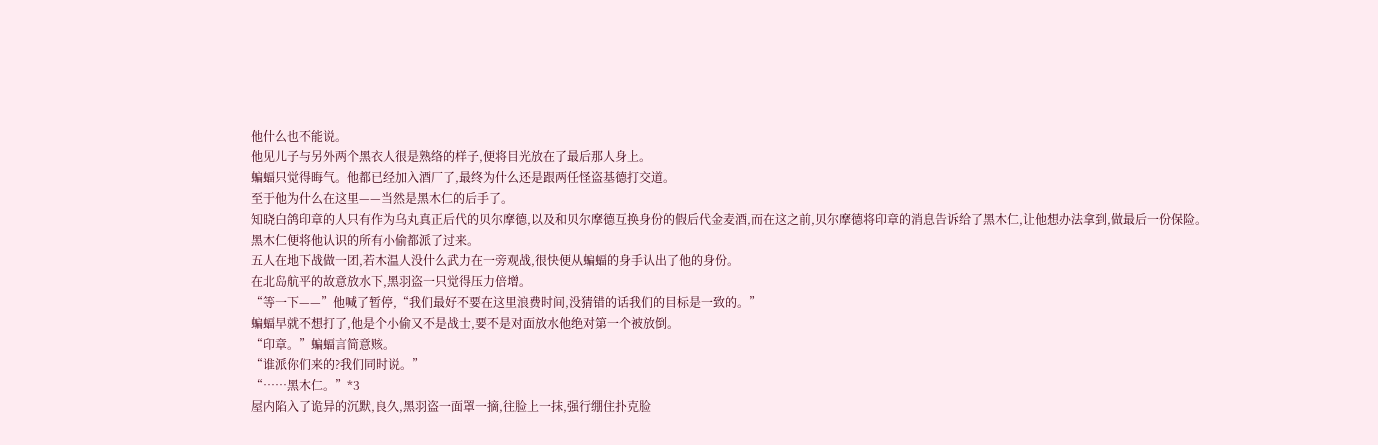他什么也不能说。
他见儿子与另外两个黑衣人很是熟络的样子,便将目光放在了最后那人身上。
蝙蝠只觉得晦气。他都已经加入酒厂了,最终为什么还是跟两任怪盗基德打交道。
至于他为什么在这里——当然是黑木仁的后手了。
知晓白鸽印章的人只有作为乌丸真正后代的贝尔摩德,以及和贝尔摩德互换身份的假后代金麦酒,而在这之前,贝尔摩德将印章的消息告诉给了黑木仁,让他想办法拿到,做最后一份保险。
黑木仁便将他认识的所有小偷都派了过来。
五人在地下战做一团,若木温人没什么武力在一旁观战,很快便从蝙蝠的身手认出了他的身份。
在北岛航平的故意放水下,黑羽盗一只觉得压力倍增。
“等一下——”他喊了暂停,“我们最好不要在这里浪费时间,没猜错的话我们的目标是一致的。”
蝙蝠早就不想打了,他是个小偷又不是战士,要不是对面放水他绝对第一个被放倒。
“印章。”蝙蝠言简意赅。
“谁派你们来的?我们同时说。”
“……黑木仁。”*3
屋内陷入了诡异的沉默,良久,黑羽盗一面罩一摘,往脸上一抹,强行绷住扑克脸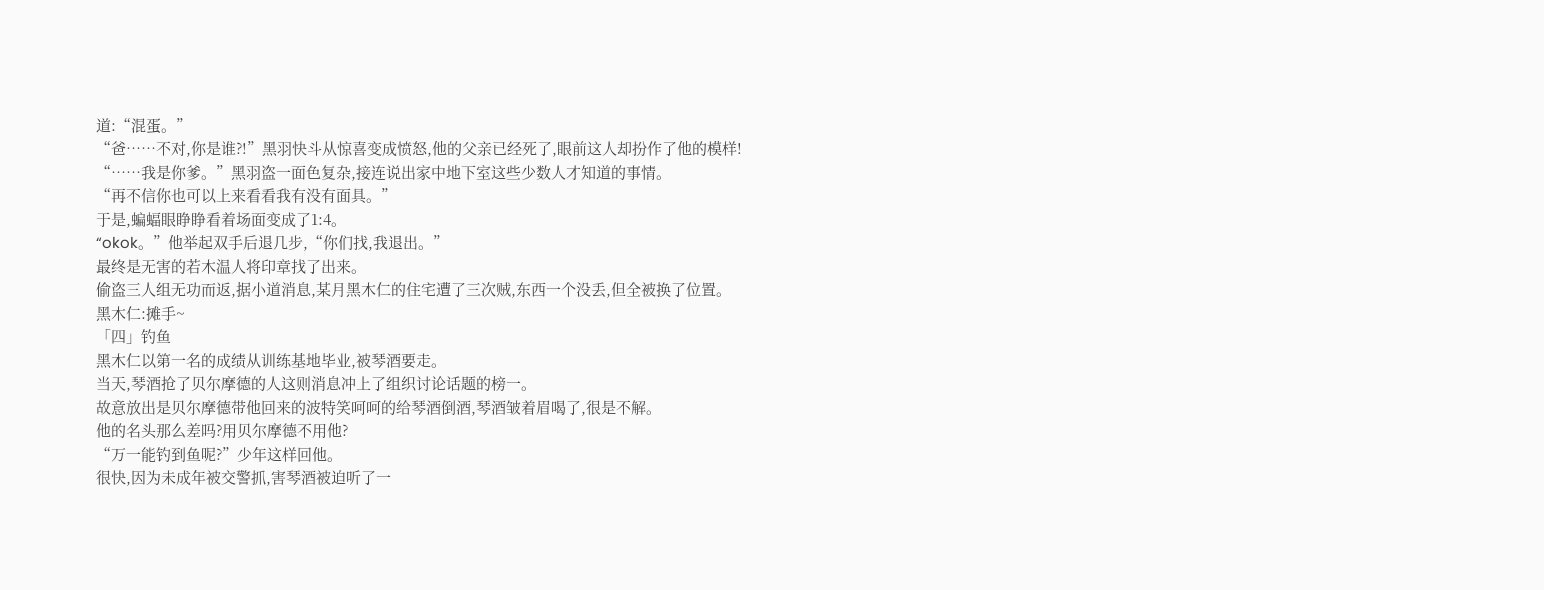道:“混蛋。”
“爸……不对,你是谁?!”黑羽快斗从惊喜变成愤怒,他的父亲已经死了,眼前这人却扮作了他的模样!
“……我是你爹。”黑羽盗一面色复杂,接连说出家中地下室这些少数人才知道的事情。
“再不信你也可以上来看看我有没有面具。”
于是,蝙蝠眼睁睁看着场面变成了1:4。
“okok。”他举起双手后退几步,“你们找,我退出。”
最终是无害的若木温人将印章找了出来。
偷盗三人组无功而返,据小道消息,某月黑木仁的住宅遭了三次贼,东西一个没丢,但全被换了位置。
黑木仁:摊手~
「四」钓鱼
黑木仁以第一名的成绩从训练基地毕业,被琴酒要走。
当天,琴酒抢了贝尔摩德的人这则消息冲上了组织讨论话题的榜一。
故意放出是贝尔摩德带他回来的波特笑呵呵的给琴酒倒酒,琴酒皱着眉喝了,很是不解。
他的名头那么差吗?用贝尔摩德不用他?
“万一能钓到鱼呢?”少年这样回他。
很快,因为未成年被交警抓,害琴酒被迫听了一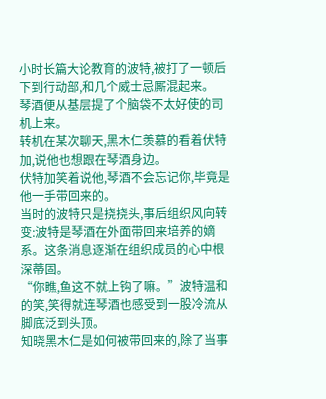小时长篇大论教育的波特,被打了一顿后下到行动部,和几个威士忌厮混起来。
琴酒便从基层提了个脑袋不太好使的司机上来。
转机在某次聊天,黑木仁羡慕的看着伏特加,说他也想跟在琴酒身边。
伏特加笑着说他,琴酒不会忘记你,毕竟是他一手带回来的。
当时的波特只是挠挠头,事后组织风向转变:波特是琴酒在外面带回来培养的嫡系。这条消息逐渐在组织成员的心中根深蒂固。
“你瞧,鱼这不就上钩了嘛。”波特温和的笑,笑得就连琴酒也感受到一股冷流从脚底泛到头顶。
知晓黑木仁是如何被带回来的,除了当事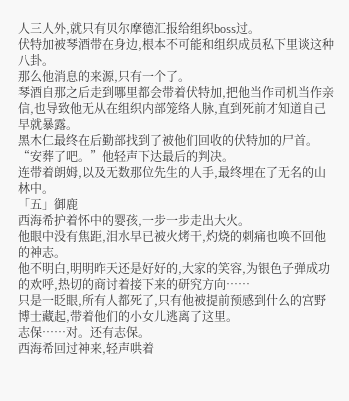人三人外,就只有贝尔摩德汇报给组织boss过。
伏特加被琴酒带在身边,根本不可能和组织成员私下里谈这种八卦。
那么他消息的来源,只有一个了。
琴酒自那之后走到哪里都会带着伏特加,把他当作司机当作亲信,也导致他无从在组织内部笼络人脉,直到死前才知道自己早就暴露。
黑木仁最终在后勤部找到了被他们回收的伏特加的尸首。
“安葬了吧。”他轻声下达最后的判决。
连带着朗姆,以及无数那位先生的人手,最终埋在了无名的山林中。
「五」御鹿
西海希护着怀中的婴孩,一步一步走出大火。
他眼中没有焦距,泪水早已被火烤干,灼烧的刺痛也唤不回他的神志。
他不明白,明明昨天还是好好的,大家的笑容,为银色子弹成功的欢呼,热切的商讨着接下来的研究方向……
只是一眨眼,所有人都死了,只有他被提前预感到什么的宫野博士藏起,带着他们的小女儿逃离了这里。
志保……对。还有志保。
西海希回过神来,轻声哄着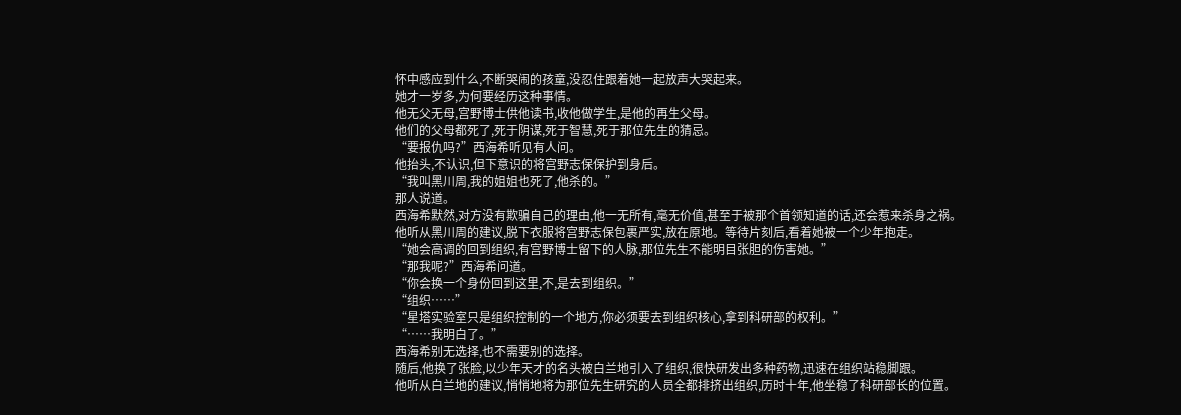怀中感应到什么,不断哭闹的孩童,没忍住跟着她一起放声大哭起来。
她才一岁多,为何要经历这种事情。
他无父无母,宫野博士供他读书,收他做学生,是他的再生父母。
他们的父母都死了,死于阴谋,死于智慧,死于那位先生的猜忌。
“要报仇吗?”西海希听见有人问。
他抬头,不认识,但下意识的将宫野志保保护到身后。
“我叫黑川周,我的姐姐也死了,他杀的。”
那人说道。
西海希默然,对方没有欺骗自己的理由,他一无所有,毫无价值,甚至于被那个首领知道的话,还会惹来杀身之祸。
他听从黑川周的建议,脱下衣服将宫野志保包裹严实,放在原地。等待片刻后,看着她被一个少年抱走。
“她会高调的回到组织,有宫野博士留下的人脉,那位先生不能明目张胆的伤害她。”
“那我呢?”西海希问道。
“你会换一个身份回到这里,不,是去到组织。”
“组织……”
“星塔实验室只是组织控制的一个地方,你必须要去到组织核心,拿到科研部的权利。”
“……我明白了。”
西海希别无选择,也不需要别的选择。
随后,他换了张脸,以少年天才的名头被白兰地引入了组织,很快研发出多种药物,迅速在组织站稳脚跟。
他听从白兰地的建议,悄悄地将为那位先生研究的人员全都排挤出组织,历时十年,他坐稳了科研部长的位置。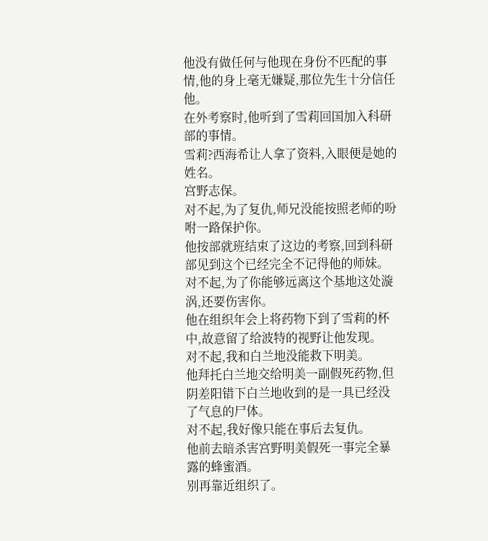他没有做任何与他现在身份不匹配的事情,他的身上毫无嫌疑,那位先生十分信任他。
在外考察时,他听到了雪莉回国加入科研部的事情。
雪莉?西海希让人拿了资料,入眼便是她的姓名。
宫野志保。
对不起,为了复仇,师兄没能按照老师的吩咐一路保护你。
他按部就班结束了这边的考察,回到科研部见到这个已经完全不记得他的师妹。
对不起,为了你能够远离这个基地这处漩涡,还要伤害你。
他在组织年会上将药物下到了雪莉的杯中,故意留了给波特的视野让他发现。
对不起,我和白兰地没能救下明美。
他拜托白兰地交给明美一副假死药物,但阴差阳错下白兰地收到的是一具已经没了气息的尸体。
对不起,我好像只能在事后去复仇。
他前去暗杀害宫野明美假死一事完全暴露的蜂蜜酒。
别再靠近组织了。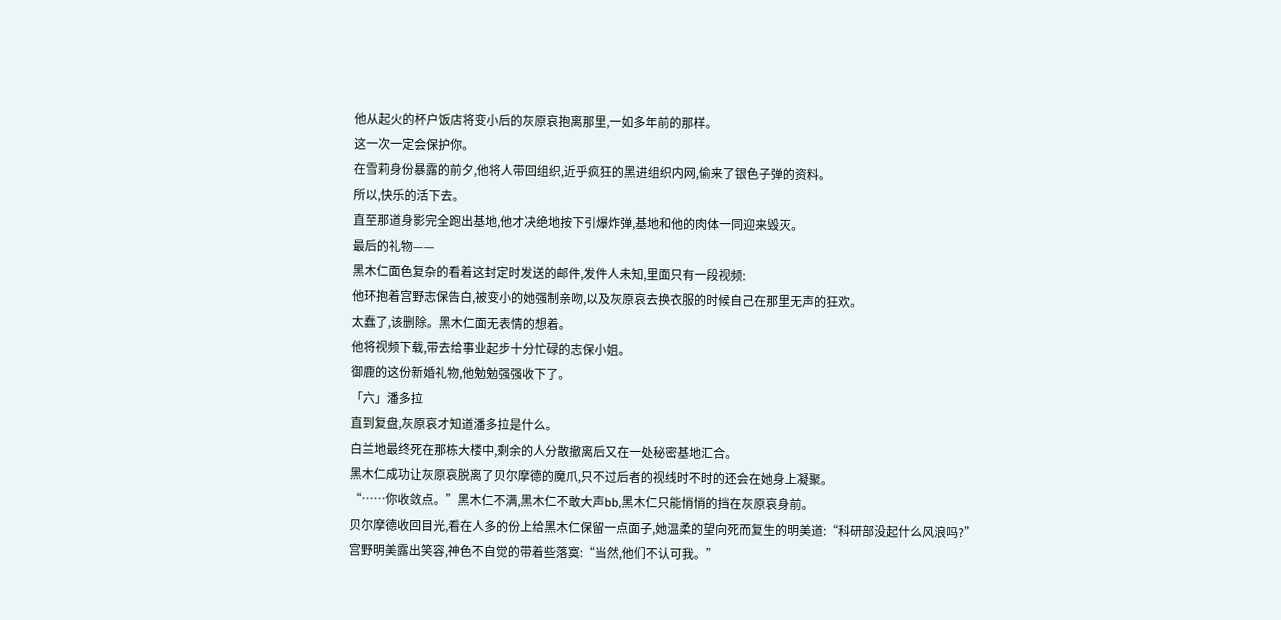他从起火的杯户饭店将变小后的灰原哀抱离那里,一如多年前的那样。
这一次一定会保护你。
在雪莉身份暴露的前夕,他将人带回组织,近乎疯狂的黑进组织内网,偷来了银色子弹的资料。
所以,快乐的活下去。
直至那道身影完全跑出基地,他才决绝地按下引爆炸弹,基地和他的肉体一同迎来毁灭。
最后的礼物——
黑木仁面色复杂的看着这封定时发送的邮件,发件人未知,里面只有一段视频:
他环抱着宫野志保告白,被变小的她强制亲吻,以及灰原哀去换衣服的时候自己在那里无声的狂欢。
太蠢了,该删除。黑木仁面无表情的想着。
他将视频下载,带去给事业起步十分忙碌的志保小姐。
御鹿的这份新婚礼物,他勉勉强强收下了。
「六」潘多拉
直到复盘,灰原哀才知道潘多拉是什么。
白兰地最终死在那栋大楼中,剩余的人分散撤离后又在一处秘密基地汇合。
黑木仁成功让灰原哀脱离了贝尔摩德的魔爪,只不过后者的视线时不时的还会在她身上凝聚。
“……你收敛点。”黑木仁不满,黑木仁不敢大声bb,黑木仁只能悄悄的挡在灰原哀身前。
贝尔摩德收回目光,看在人多的份上给黑木仁保留一点面子,她温柔的望向死而复生的明美道:“科研部没起什么风浪吗?”
宫野明美露出笑容,神色不自觉的带着些落寞:“当然,他们不认可我。”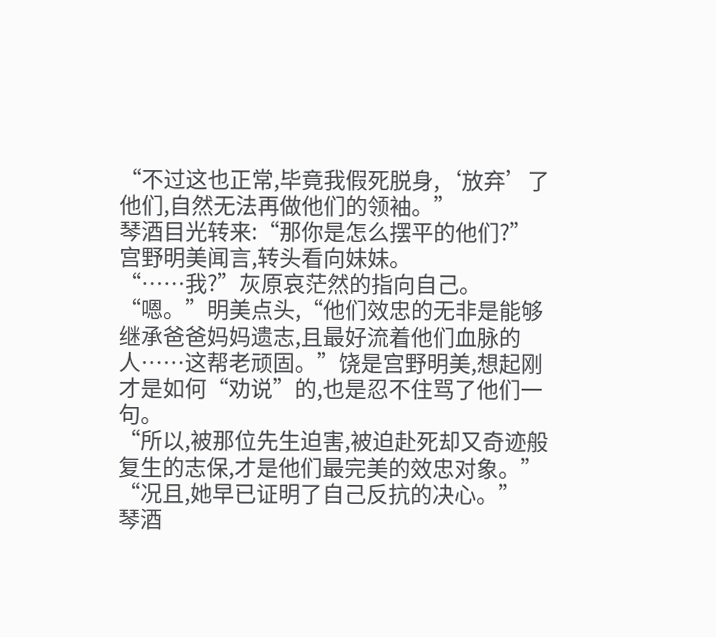“不过这也正常,毕竟我假死脱身,‘放弃’了他们,自然无法再做他们的领袖。”
琴酒目光转来:“那你是怎么摆平的他们?”
宫野明美闻言,转头看向妹妹。
“……我?”灰原哀茫然的指向自己。
“嗯。”明美点头,“他们效忠的无非是能够继承爸爸妈妈遗志,且最好流着他们血脉的人……这帮老顽固。”饶是宫野明美,想起刚才是如何“劝说”的,也是忍不住骂了他们一句。
“所以,被那位先生迫害,被迫赴死却又奇迹般复生的志保,才是他们最完美的效忠对象。”
“况且,她早已证明了自己反抗的决心。”
琴酒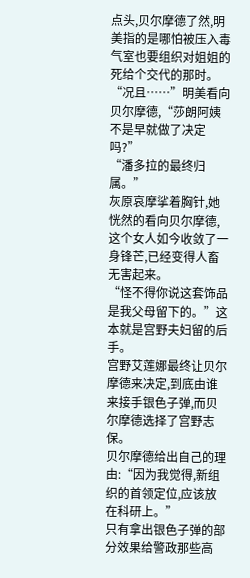点头,贝尔摩德了然,明美指的是哪怕被压入毒气室也要组织对姐姐的死给个交代的那时。
“况且……”明美看向贝尔摩德,“莎朗阿姨不是早就做了决定吗?”
“潘多拉的最终归属。”
灰原哀摩挲着胸针,她恍然的看向贝尔摩德,这个女人如今收敛了一身锋芒,已经变得人畜无害起来。
“怪不得你说这套饰品是我父母留下的。”这本就是宫野夫妇留的后手。
宫野艾莲娜最终让贝尔摩德来决定,到底由谁来接手银色子弹,而贝尔摩德选择了宫野志保。
贝尔摩德给出自己的理由:“因为我觉得,新组织的首领定位,应该放在科研上。”
只有拿出银色子弹的部分效果给警政那些高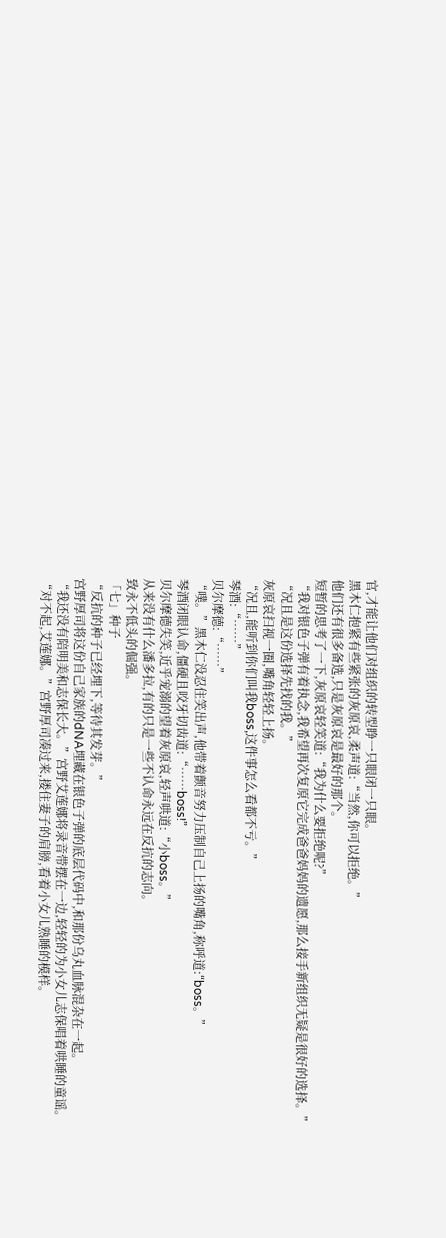官,才能让他们对组织的转型睁一只眼闭一只眼。
黑木仁抱紧有些紧张的灰原哀,柔声道:“当然,你可以拒绝。”
他们还有很多备选,只是灰原哀是最好的那个。
短暂的思考了一下,灰原哀轻笑道:“我为什么要拒绝呢?”
“我对银色子弹有着执念,我希望再次复原它完成爸爸妈妈的遗愿,那么接手新组织无疑是很好的选择。”
“况且是这份选择先找的我。”
灰原哀扫视一圈,嘴角轻轻上扬。
“况且,能听到你们叫我boss,这件事怎么看都不亏。”
琴酒:“……”
贝尔摩德:“……”
“噗。”黑木仁没忍住笑出声,他带着颤音努力压制自己上扬的嘴角,称呼道:“boss。”
琴酒闭眼认命,僵硬且咬牙切齿道:“……boss!”
贝尔摩德失笑,近乎宠溺的望着灰原哀,轻声哄道:“小boss。”
从来没有什么潘多拉,有的只是一些不认命永远在反抗的志向。
致永不低头的倔强。
「七」种子
“反抗的种子已经埋下,等待其发芽。”
宫野厚司将这份自己家族的dNA埋藏在银色子弹的底层代码中,和那份乌丸血脉混杂在一起。
“我还没有陪明美和志保长大。”宫野艾莲娜将录音带摆在一边,轻轻的为小女儿志保唱着哄睡的童谣。
“对不起,艾莲娜。”宫野厚司凑过来,搂住妻子的肩膀,看着小女儿熟睡的模样。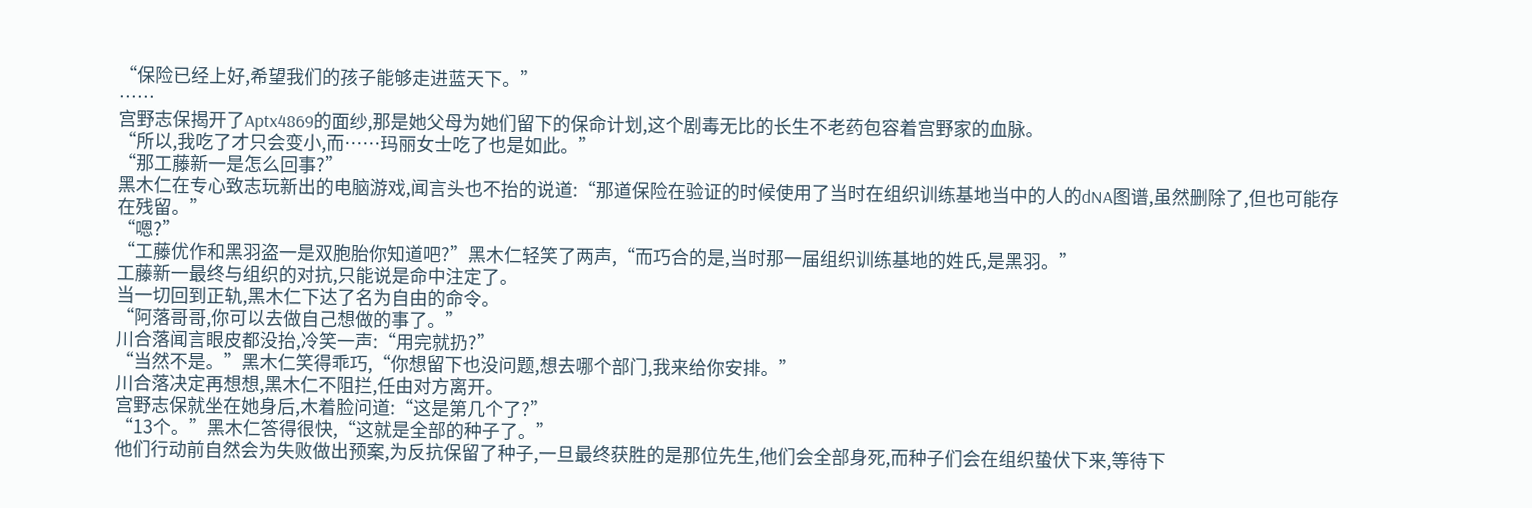“保险已经上好,希望我们的孩子能够走进蓝天下。”
……
宫野志保揭开了Aptx4869的面纱,那是她父母为她们留下的保命计划,这个剧毒无比的长生不老药包容着宫野家的血脉。
“所以,我吃了才只会变小,而……玛丽女士吃了也是如此。”
“那工藤新一是怎么回事?”
黑木仁在专心致志玩新出的电脑游戏,闻言头也不抬的说道:“那道保险在验证的时候使用了当时在组织训练基地当中的人的dNA图谱,虽然删除了,但也可能存在残留。”
“嗯?”
“工藤优作和黑羽盗一是双胞胎你知道吧?”黑木仁轻笑了两声,“而巧合的是,当时那一届组织训练基地的姓氏,是黑羽。”
工藤新一最终与组织的对抗,只能说是命中注定了。
当一切回到正轨,黑木仁下达了名为自由的命令。
“阿落哥哥,你可以去做自己想做的事了。”
川合落闻言眼皮都没抬,冷笑一声:“用完就扔?”
“当然不是。”黑木仁笑得乖巧,“你想留下也没问题,想去哪个部门,我来给你安排。”
川合落决定再想想,黑木仁不阻拦,任由对方离开。
宫野志保就坐在她身后,木着脸问道:“这是第几个了?”
“13个。”黑木仁答得很快,“这就是全部的种子了。”
他们行动前自然会为失败做出预案,为反抗保留了种子,一旦最终获胜的是那位先生,他们会全部身死,而种子们会在组织蛰伏下来,等待下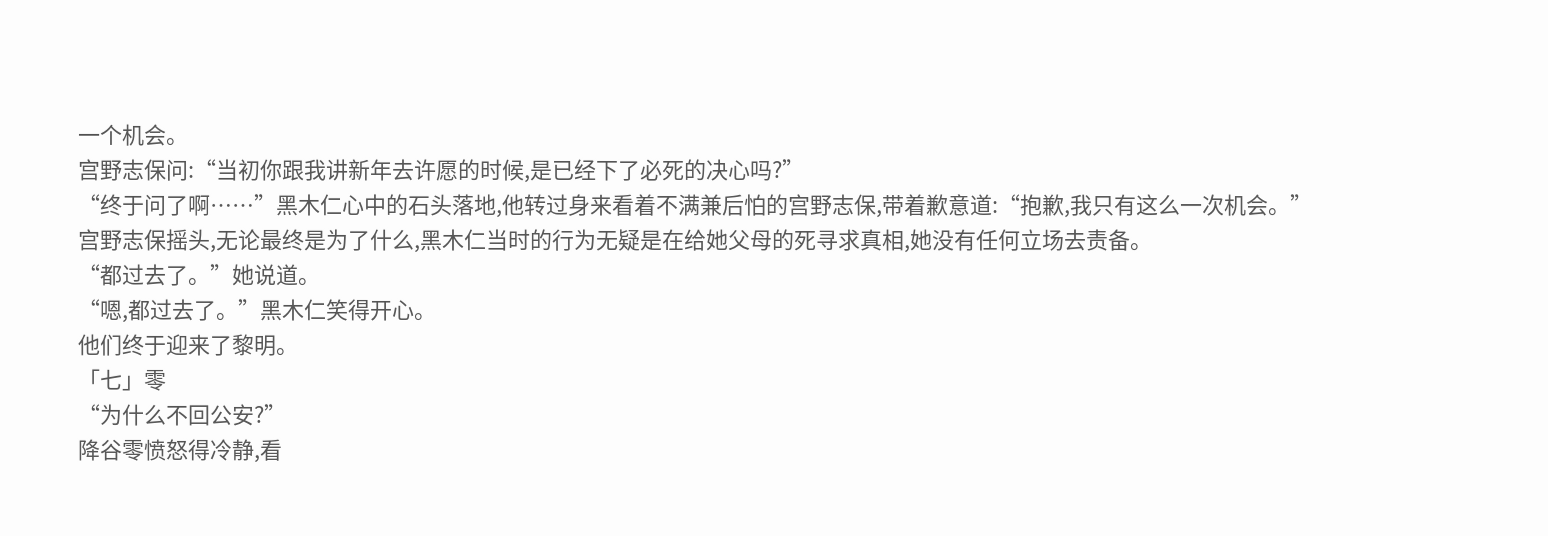一个机会。
宫野志保问:“当初你跟我讲新年去许愿的时候,是已经下了必死的决心吗?”
“终于问了啊……”黑木仁心中的石头落地,他转过身来看着不满兼后怕的宫野志保,带着歉意道:“抱歉,我只有这么一次机会。”
宫野志保摇头,无论最终是为了什么,黑木仁当时的行为无疑是在给她父母的死寻求真相,她没有任何立场去责备。
“都过去了。”她说道。
“嗯,都过去了。”黑木仁笑得开心。
他们终于迎来了黎明。
「七」零
“为什么不回公安?”
降谷零愤怒得冷静,看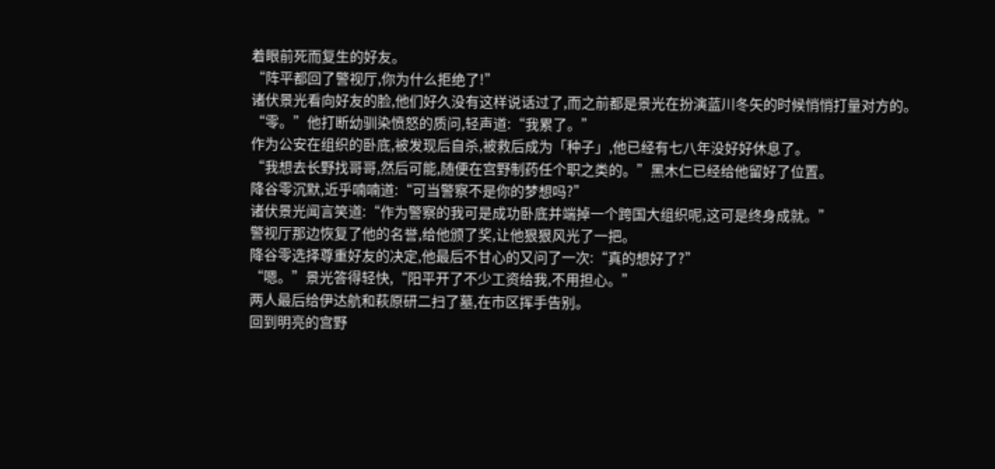着眼前死而复生的好友。
“阵平都回了警视厅,你为什么拒绝了!”
诸伏景光看向好友的脸,他们好久没有这样说话过了,而之前都是景光在扮演蓝川冬矢的时候悄悄打量对方的。
“零。”他打断幼驯染愤怒的质问,轻声道:“我累了。”
作为公安在组织的卧底,被发现后自杀,被救后成为「种子」,他已经有七八年没好好休息了。
“我想去长野找哥哥,然后可能,随便在宫野制药任个职之类的。”黑木仁已经给他留好了位置。
降谷零沉默,近乎喃喃道:“可当警察不是你的梦想吗?”
诸伏景光闻言笑道:“作为警察的我可是成功卧底并端掉一个跨国大组织呢,这可是终身成就。”
警视厅那边恢复了他的名誉,给他颁了奖,让他狠狠风光了一把。
降谷零选择尊重好友的决定,他最后不甘心的又问了一次:“真的想好了?”
“嗯。”景光答得轻快,“阳平开了不少工资给我,不用担心。”
两人最后给伊达航和萩原研二扫了墓,在市区挥手告别。
回到明亮的宫野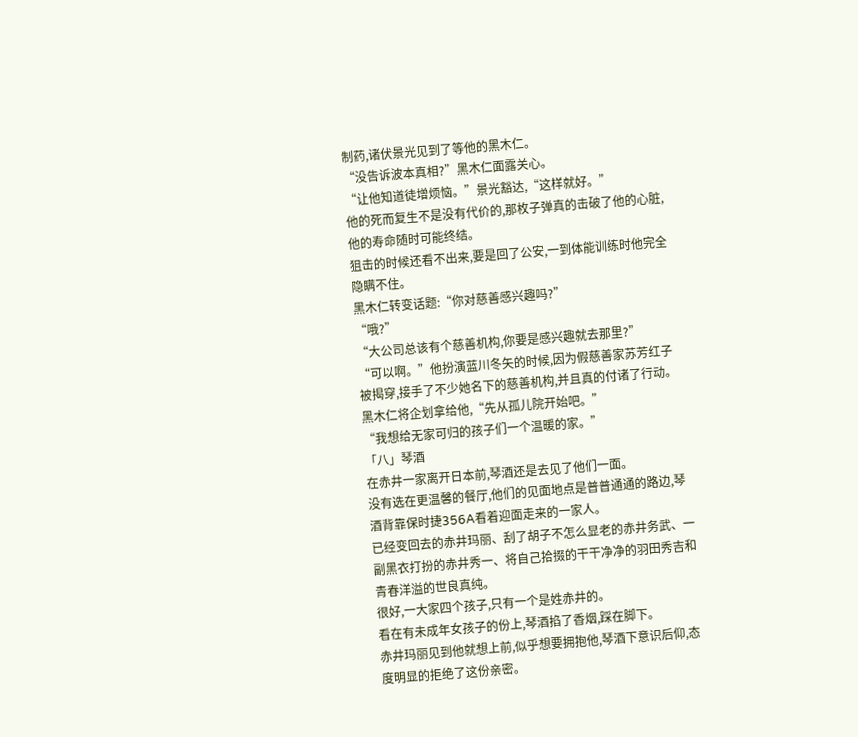制药,诸伏景光见到了等他的黑木仁。
“没告诉波本真相?”黑木仁面露关心。
“让他知道徒增烦恼。”景光豁达,“这样就好。”
他的死而复生不是没有代价的,那枚子弹真的击破了他的心脏,他的寿命随时可能终结。
狙击的时候还看不出来,要是回了公安,一到体能训练时他完全隐瞒不住。
黑木仁转变话题:“你对慈善感兴趣吗?”
“哦?”
“大公司总该有个慈善机构,你要是感兴趣就去那里?”
“可以啊。”他扮演蓝川冬矢的时候,因为假慈善家苏芳红子被揭穿,接手了不少她名下的慈善机构,并且真的付诸了行动。
黑木仁将企划拿给他,“先从孤儿院开始吧。”
“我想给无家可归的孩子们一个温暖的家。”
「八」琴酒
在赤井一家离开日本前,琴酒还是去见了他们一面。
没有选在更温馨的餐厅,他们的见面地点是普普通通的路边,琴酒背靠保时捷356A看着迎面走来的一家人。
已经变回去的赤井玛丽、刮了胡子不怎么显老的赤井务武、一副黑衣打扮的赤井秀一、将自己拾掇的干干净净的羽田秀吉和青春洋溢的世良真纯。
很好,一大家四个孩子,只有一个是姓赤井的。
看在有未成年女孩子的份上,琴酒掐了香烟,踩在脚下。
赤井玛丽见到他就想上前,似乎想要拥抱他,琴酒下意识后仰,态度明显的拒绝了这份亲密。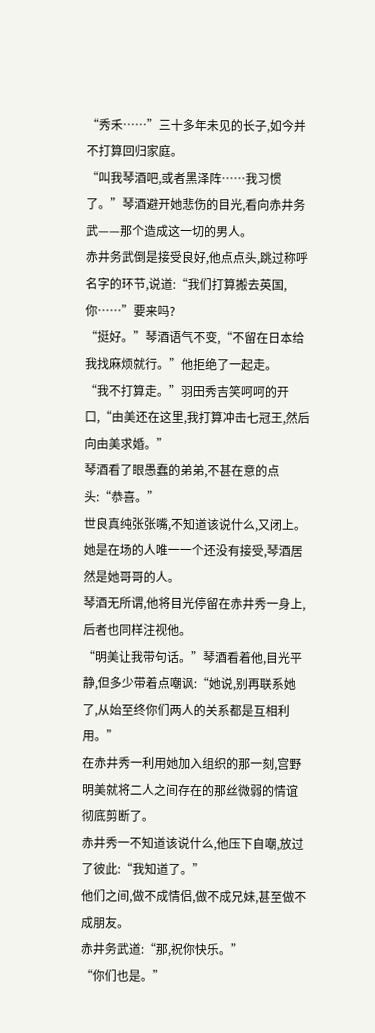“秀禾……”三十多年未见的长子,如今并不打算回归家庭。
“叫我琴酒吧,或者黑泽阵……我习惯了。”琴酒避开她悲伤的目光,看向赤井务武——那个造成这一切的男人。
赤井务武倒是接受良好,他点点头,跳过称呼名字的环节,说道:“我们打算搬去英国,你……”要来吗?
“挺好。”琴酒语气不变,“不留在日本给我找麻烦就行。”他拒绝了一起走。
“我不打算走。”羽田秀吉笑呵呵的开口,“由美还在这里,我打算冲击七冠王,然后向由美求婚。”
琴酒看了眼愚蠢的弟弟,不甚在意的点头:“恭喜。”
世良真纯张张嘴,不知道该说什么,又闭上。她是在场的人唯一一个还没有接受,琴酒居然是她哥哥的人。
琴酒无所谓,他将目光停留在赤井秀一身上,后者也同样注视他。
“明美让我带句话。”琴酒看着他,目光平静,但多少带着点嘲讽:“她说,别再联系她了,从始至终你们两人的关系都是互相利用。”
在赤井秀一利用她加入组织的那一刻,宫野明美就将二人之间存在的那丝微弱的情谊彻底剪断了。
赤井秀一不知道该说什么,他压下自嘲,放过了彼此:“我知道了。”
他们之间,做不成情侣,做不成兄妹,甚至做不成朋友。
赤井务武道:“那,祝你快乐。”
“你们也是。”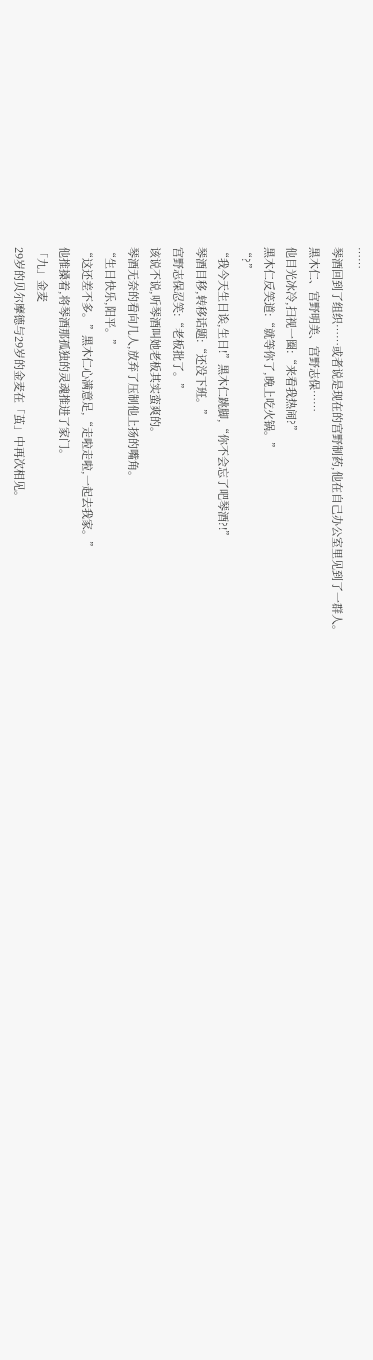……
琴酒回到了组织……或者说是现在的宫野制药,他在自己办公室里见到了一群人。
黑木仁、宫野明美、宫野志保……
他目光冰冷,扫视一圈:“来看我热闹?”
黑木仁反笑道:“就等你了,晚上吃火锅。”
“?”
“我今天生日诶,生日!”黑木仁跳脚,“你不会忘了吧琴酒?!”
琴酒目移,转移话题:“还没下班。”
宫野志保忍笑:“老板批了。”
该说不说,听琴酒叫她老板其实蛮爽的。
琴酒无奈的看向几人,放弃了压制他上扬的嘴角。
“生日快乐,阳平。”
“这还差不多。”黑木仁心满意足,“走啦走啦,一起去我家。”
他推搡着,将琴酒那孤独的灵魂推进了家门。
「九」金麦
29岁的贝尔摩德与29岁的金麦在「茧」中再次相见。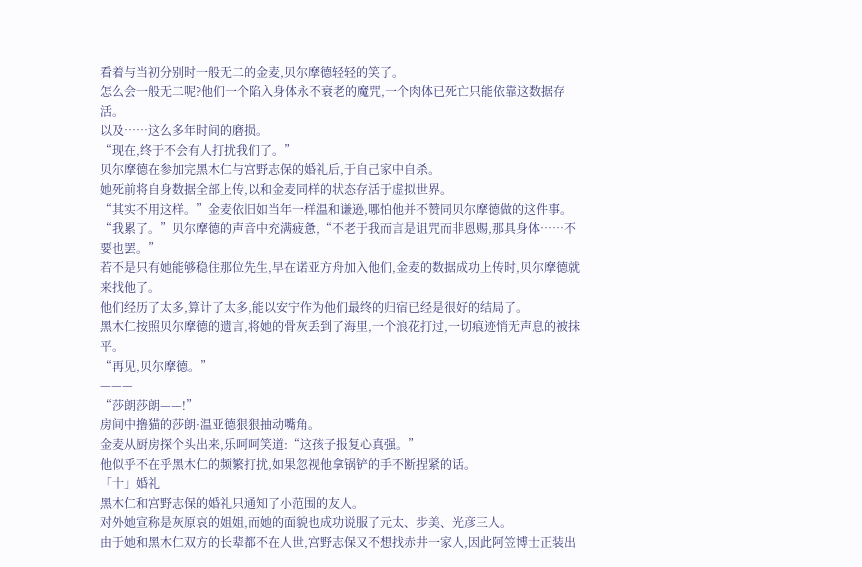看着与当初分别时一般无二的金麦,贝尔摩德轻轻的笑了。
怎么会一般无二呢?他们一个陷入身体永不衰老的魔咒,一个肉体已死亡只能依靠这数据存活。
以及……这么多年时间的磨损。
“现在,终于不会有人打扰我们了。”
贝尔摩德在参加完黑木仁与宫野志保的婚礼后,于自己家中自杀。
她死前将自身数据全部上传,以和金麦同样的状态存活于虚拟世界。
“其实不用这样。”金麦依旧如当年一样温和谦逊,哪怕他并不赞同贝尔摩德做的这件事。
“我累了。”贝尔摩德的声音中充满疲惫,“不老于我而言是诅咒而非恩赐,那具身体……不要也罢。”
若不是只有她能够稳住那位先生,早在诺亚方舟加入他们,金麦的数据成功上传时,贝尔摩德就来找他了。
他们经历了太多,算计了太多,能以安宁作为他们最终的归宿已经是很好的结局了。
黑木仁按照贝尔摩德的遗言,将她的骨灰丢到了海里,一个浪花打过,一切痕迹悄无声息的被抹平。
“再见,贝尔摩德。”
———
“莎朗莎朗——!”
房间中撸猫的莎朗·温亚德狠狠抽动嘴角。
金麦从厨房探个头出来,乐呵呵笑道:“这孩子报复心真强。”
他似乎不在乎黑木仁的频繁打扰,如果忽视他拿锅铲的手不断捏紧的话。
「十」婚礼
黑木仁和宫野志保的婚礼只通知了小范围的友人。
对外她宣称是灰原哀的姐姐,而她的面貌也成功说服了元太、步美、光彦三人。
由于她和黑木仁双方的长辈都不在人世,宫野志保又不想找赤井一家人,因此阿笠博士正装出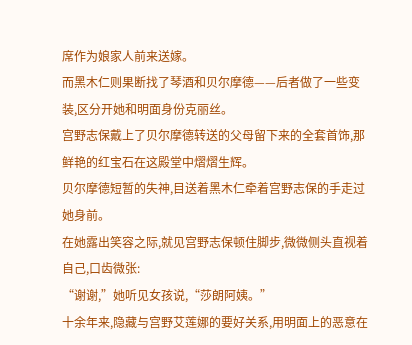席作为娘家人前来送嫁。
而黑木仁则果断找了琴酒和贝尔摩德——后者做了一些变装,区分开她和明面身份克丽丝。
宫野志保戴上了贝尔摩德转送的父母留下来的全套首饰,那鲜艳的红宝石在这殿堂中熠熠生辉。
贝尔摩德短暂的失神,目送着黑木仁牵着宫野志保的手走过她身前。
在她露出笑容之际,就见宫野志保顿住脚步,微微侧头直视着自己,口齿微张:
“谢谢,”她听见女孩说,“莎朗阿姨。”
十余年来,隐藏与宫野艾莲娜的要好关系,用明面上的恶意在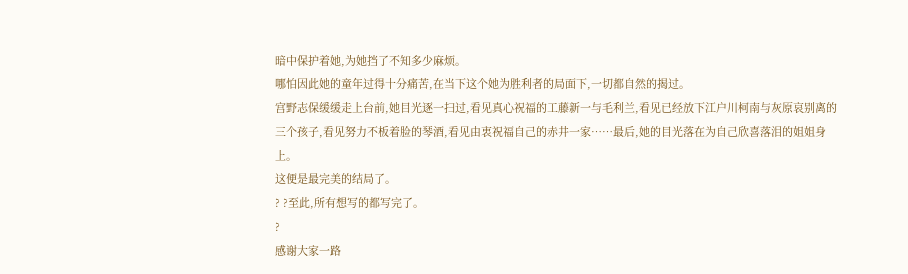暗中保护着她,为她挡了不知多少麻烦。
哪怕因此她的童年过得十分痛苦,在当下这个她为胜利者的局面下,一切都自然的揭过。
宫野志保缓缓走上台前,她目光逐一扫过,看见真心祝福的工藤新一与毛利兰,看见已经放下江户川柯南与灰原哀别离的三个孩子,看见努力不板着脸的琴酒,看见由衷祝福自己的赤井一家……最后,她的目光落在为自己欣喜落泪的姐姐身上。
这便是最完美的结局了。
? ?至此,所有想写的都写完了。
?
感谢大家一路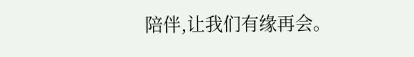陪伴,让我们有缘再会。